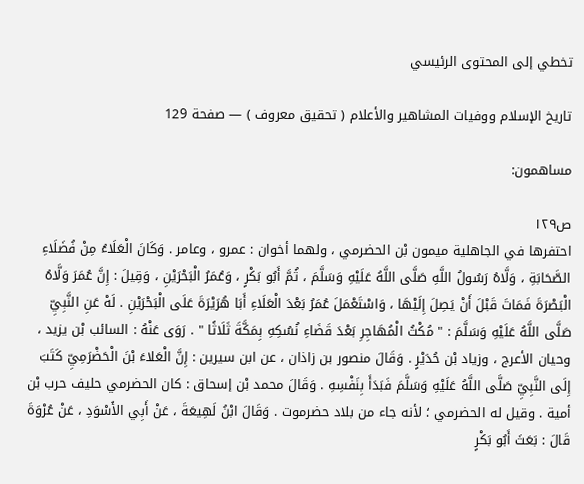تخطي إلى المحتوى الرئيسي

تاريخ الإسلام ووفيات المشاهير والأعلام ( تحقيق معروف ) — صفحة 129

مساهمون:

ص١٢٩
احتفرها في الجاهلية ميمون بْن الحضرمي ، ولهما أخوان : عمرو ، وعامر . وَكَانَ الْعَلَاءُ مِنْ فُضَلَاءِ الصَّحَابَةِ ، وَلَّاهُ رَسُولُ اللَّهِ صَلَّى اللَّهُ عَلَيْهِ وَسَلَّمَ ، ثُمَّ أَبُو بَكْرٍ ، وَعُمَرُ الْبَحْرَيْنِ ، وَقِيلَ : إِنَّ عُمَرَ وَلَّاهُ الْبَصْرَةَ فَمَاتَ قَبْلَ أَنْ يَصِلَ إِلَيْهَا ، وَاسْتَعْمَلَ عُمَرُ بَعْدَ الْعَلَاءِ أَبَا هُرَيْرَةَ عَلَى الْبَحْرَيْنِ . لَهْ عَنِ النَّبِيِّ صَلَّى اللَّهُ عَلَيْهِ وَسَلَّمَ : " مُكْثُ الْمُهَاجِرِ بَعْدَ قَضَاءِ نُسُكِهِ بِمَكَّةَ ثَلَاثًا " . رَوَى عَنْهُ : السائب بْن يزيد ، وحيان الأعرج ، وزياد بْن حُدَيْرٍ . وَقَالَ منصور بن زاذان ، عن ابن سيرين : إِنَّ الْعَلاءَ بْنَ الْحَضْرَمِيِّ كَتَبَ إِلَى النَّبِيِّ صَلَّى اللَّهُ عَلَيْهِ وَسَلَّمَ فَبَدَأَ بِنَفْسِهِ . وَقَالَ محمد بْن إسحاق : كان الحضرمي حليف حرب بْن أمية . وقيل له الحضرمي ؛ لأنه جاء من بلاد حضرموت . وَقَالَ ابْنُ لَهِيعَةَ ، عَنْ أَبِي الأَسْوَدِ ، عَنْ عُرْوَةَ قَالَ : بَعَثَ أَبُو بَكْرٍ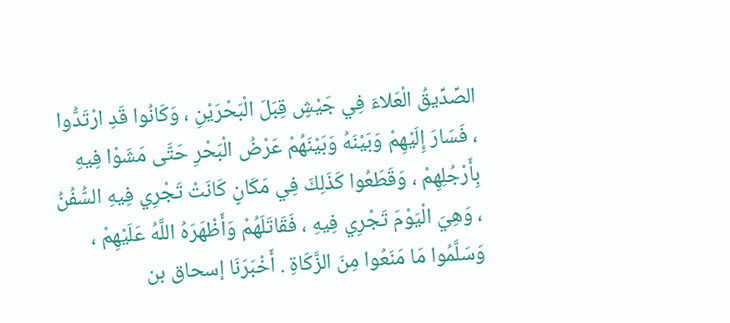الصِّدِّيقُ الْعَلاءَ فِي جَيْشٍ قِبَلَ الْبَحْرَيْنِ ، وَكَانُوا قَدِ ارْتَدُّوا ، فَسَارَ إِلَيْهِمْ وَبَيْنَهُ وَبَيْنَهُمْ عَرْضُ الْبَحْرِ حَتَّى مَشَوْا فِيهِ بِأَرْجُلِهِمْ ، وَقَطَعُوا كَذَلِكَ فِي مَكَانٍ كَانَتْ تَجْرِي فِيهِ السُّفُنُ ، وَهِيَ الْيَوْمَ تَجْرِي فِيهِ ، فَقَاتَلَهُمْ وَأَظْهَرَهُ اللَّهُ عَلَيْهِمْ ، وَسَلَّمُوا مَا مَنَعُوا مِنَ الزَّكَاةِ . أَخْبَرَنَا إسحاق بن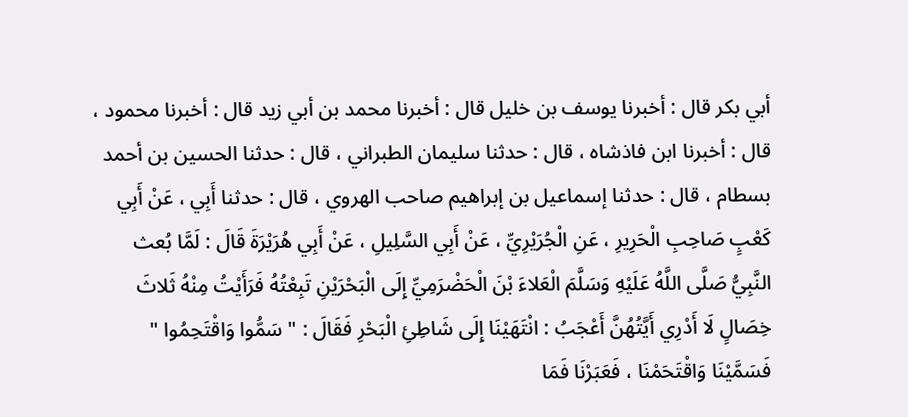أبي بكر قال : أخبرنا يوسف بن خليل قال : أخبرنا محمد بن أبي زيد قال : أخبرنا محمود ، قال : أخبرنا ابن فاذشاه ، قال : حدثنا سليمان الطبراني ، قال : حدثنا الحسين بن أحمد بسطام ، قال : حدثنا إسماعيل بن إبراهيم صاحب الهروي ، قال : حدثنا أَبِي ، عَنْ أَبِي كَعْبٍ صَاحِبِ الْحَرِيرِ ، عَنِ الْجُرَيْرِيِّ ، عَنْ أَبِي السَّلِيلِ ، عَنْ أَبِي هُرَيْرَةَ قَالَ : لَمَّا بُعث النَّبِيُّ صَلَّى اللَّهُ عَلَيْهِ وَسَلَّمَ الْعَلاءَ بْنَ الْحَضْرَمِيِّ إِلَى الْبَحْرَيْنِ تَبِعْتُهُ فَرَأَيْتُ مِنْهُ ثَلاثَ خِصَالٍ لَا أَدْرِي أَيَّتُهُنَّ أَعْجَبُ : انْتَهَيْنَا إِلَى شَاطِئِ الْبَحْرِ فَقَالَ : " سَمُّوا وَاقْتَحِمُوا " فَسَمَّيْنَا وَاقْتَحَمْنَا ، فَعَبَرْنَا فَمَا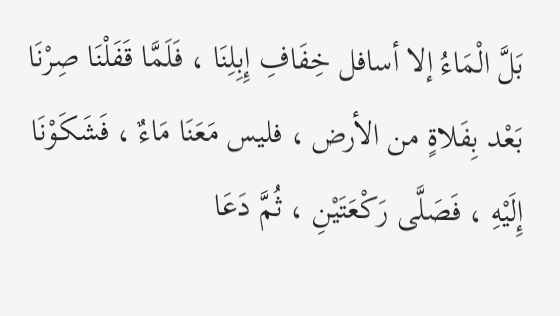بَلَّ الْمَاءُ إلا أسافل خِفَافِ إِبِلِنَا ، فَلَمَّا قَفَلْنَا صِرْنَا بَعْد بِفَلاةٍ من الأرض ، فليس مَعَنَا مَاءٌ ، فَشَكَوْنَا إِلَيْهِ ، فَصَلَّى رَكْعَتَيْنِ ، ثُمَّ دَعَا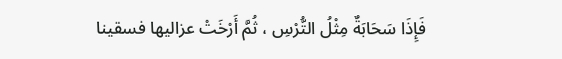فَإِذَا سَحَابَةٌ مِثْلُ التُّرْسِ ، ثُمَّ أَرْخَتْ عزاليها فسقينا